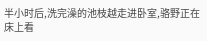半小时后,洗完澡的池枝越走进卧室,骆野正在床上看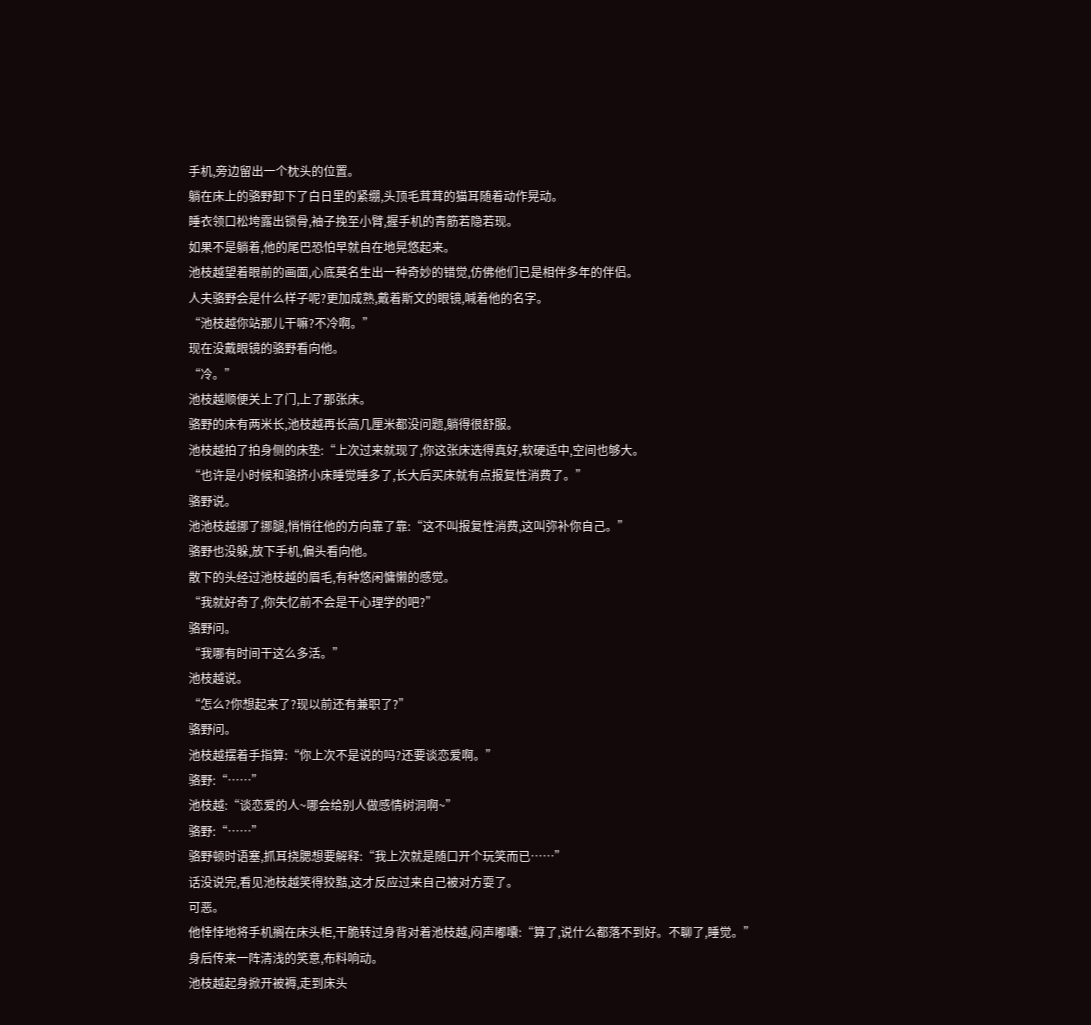手机,旁边留出一个枕头的位置。
躺在床上的骆野卸下了白日里的紧绷,头顶毛茸茸的猫耳随着动作晃动。
睡衣领口松垮露出锁骨,袖子挽至小臂,握手机的青筋若隐若现。
如果不是躺着,他的尾巴恐怕早就自在地晃悠起来。
池枝越望着眼前的画面,心底莫名生出一种奇妙的错觉,仿佛他们已是相伴多年的伴侣。
人夫骆野会是什么样子呢?更加成熟,戴着斯文的眼镜,喊着他的名字。
“池枝越你站那儿干嘛?不冷啊。”
现在没戴眼镜的骆野看向他。
“冷。”
池枝越顺便关上了门,上了那张床。
骆野的床有两米长,池枝越再长高几厘米都没问题,躺得很舒服。
池枝越拍了拍身侧的床垫:“上次过来就现了,你这张床选得真好,软硬适中,空间也够大。
“也许是小时候和骆挤小床睡觉睡多了,长大后买床就有点报复性消费了。”
骆野说。
池池枝越挪了挪腿,悄悄往他的方向靠了靠:“这不叫报复性消费,这叫弥补你自己。”
骆野也没躲,放下手机,偏头看向他。
散下的头经过池枝越的眉毛,有种悠闲慵懒的感觉。
“我就好奇了,你失忆前不会是干心理学的吧?”
骆野问。
“我哪有时间干这么多活。”
池枝越说。
“怎么?你想起来了?现以前还有兼职了?”
骆野问。
池枝越摆着手指算:“你上次不是说的吗?还要谈恋爱啊。”
骆野:“……”
池枝越:“谈恋爱的人~哪会给别人做感情树洞啊~”
骆野:“……”
骆野顿时语塞,抓耳挠腮想要解释:“我上次就是随口开个玩笑而已……”
话没说完,看见池枝越笑得狡黠,这才反应过来自己被对方耍了。
可恶。
他悻悻地将手机搁在床头柜,干脆转过身背对着池枝越,闷声嘟囔:“算了,说什么都落不到好。不聊了,睡觉。”
身后传来一阵清浅的笑意,布料响动。
池枝越起身掀开被褥,走到床头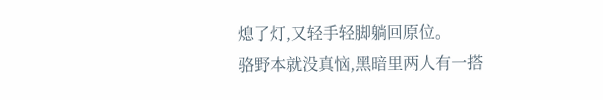熄了灯,又轻手轻脚躺回原位。
骆野本就没真恼,黑暗里两人有一搭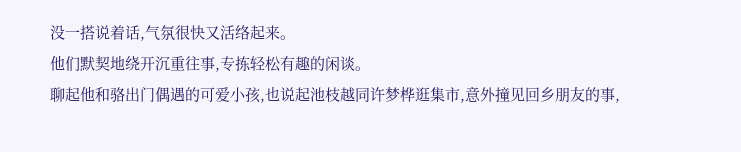没一搭说着话,气氛很快又活络起来。
他们默契地绕开沉重往事,专拣轻松有趣的闲谈。
聊起他和骆出门偶遇的可爱小孩,也说起池枝越同许梦桦逛集市,意外撞见回乡朋友的事,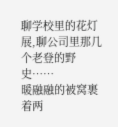聊学校里的花灯展,聊公司里那几个老登的野史……
暖融融的被窝裹着两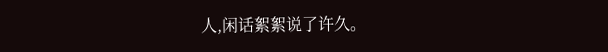人,闲话絮絮说了许久。